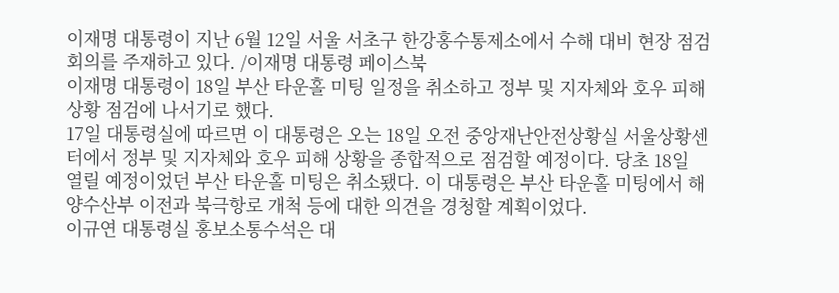이재명 대통령이 지난 6월 12일 서울 서초구 한강홍수통제소에서 수해 대비 현장 점검 회의를 주재하고 있다. /이재명 대통령 페이스북
이재명 대통령이 18일 부산 타운홀 미팅 일정을 취소하고 정부 및 지자체와 호우 피해 상황 점검에 나서기로 했다.
17일 대통령실에 따르면 이 대통령은 오는 18일 오전 중앙재난안전상황실 서울상황센터에서 정부 및 지자체와 호우 피해 상황을 종합적으로 점검할 예정이다. 당초 18일 열릴 예정이었던 부산 타운홀 미팅은 취소됐다. 이 대통령은 부산 타운홀 미팅에서 해양수산부 이전과 북극항로 개척 등에 대한 의견을 경청할 계획이었다.
이규연 대통령실 홍보소통수석은 대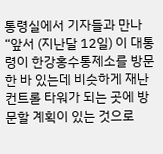통령실에서 기자들과 만나 “앞서 (지난달 12일) 이 대통령이 한강홍수통제소를 방문한 바 있는데 비슷하게 재난 컨트롤 타워가 되는 곳에 방문할 계획이 있는 것으로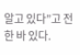알고 있다”고 전한 바 있다.